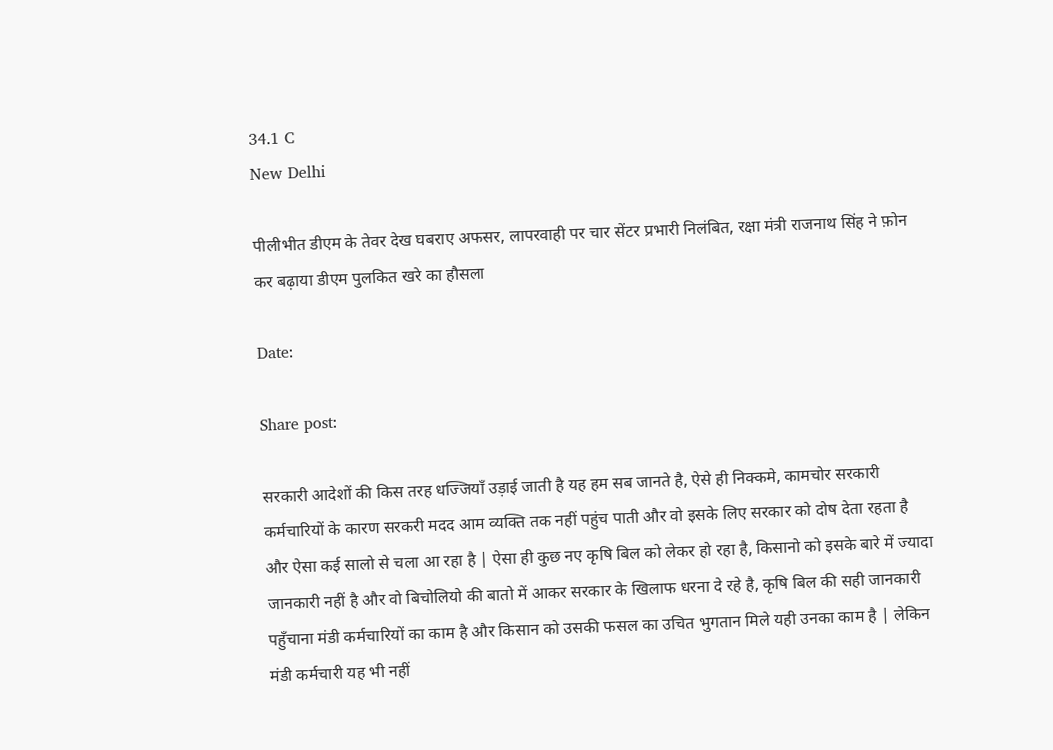34.1 C
New Delhi

पीलीभीत डीएम के तेवर देख घबराए अफसर, लापरवाही पर चार सेंटर प्रभारी निलंबित, रक्षा मंत्री राजनाथ सिंह ने फ़ोन कर बढ़ाया डीएम पुलकित खरे का हौसला

Date:

Share post:

सरकारी आदेशों की किस तरह धज्जियाँ उड़ाई जाती है यह हम सब जानते है, ऐसे ही निक्कमे, कामचोर सरकारी कर्मचारियों के कारण सरकरी मदद आम व्यक्ति तक नहीं पहुंच पाती और वो इसके लिए सरकार को दोष देता रहता है और ऐसा कई सालो से चला आ रहा है | ऐसा ही कुछ नए कृषि बिल को लेकर हो रहा है, किसानो को इसके बारे में ज्यादा जानकारी नहीं है और वो बिचोलियो की बातो में आकर सरकार के खिलाफ धरना दे रहे है, कृषि बिल की सही जानकारी पहुँचाना मंडी कर्मचारियों का काम है और किसान को उसकी फसल का उचित भुगतान मिले यही उनका काम है | लेकिन मंडी कर्मचारी यह भी नहीं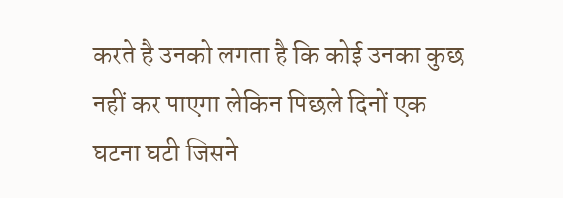करते है उनको लगता है कि कोई उनका कुछ नहीं कर पाएगा लेकिन पिछले दिनों एक घटना घटी जिसने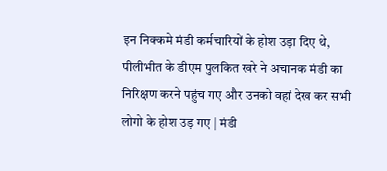इन निक्कमे मंडी कर्मचारियों के होश उड़ा दिए थे, पीलीभीत के डीएम पुलकित खरे ने अचानक मंडी का निरिक्षण करने पहुंच गए और उनको वहां देख कर सभी लोगो के होश उड़ गए | मंडी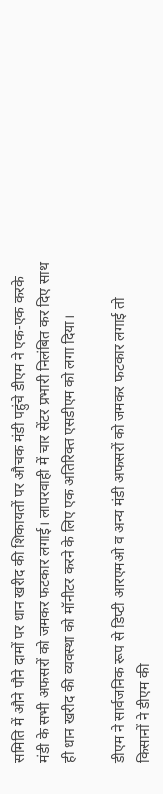समिति में औने पौने दामों पर धान खरीद की शिकायतों पर औचक मंडी पहुंचे डीएम ने एक-एक करके मंडी के सभी अफसरों को जमकर फटकार लगाई। लापरवाही में चार सेंटर प्रभारी निलंबित कर दिए साथ ही धान खरीद की व्यवस्था को मॉनीटर करने के लिए एक अतिरिक्त एसडीएम को लगा दिया।

डीएम ने सार्वजनिक रूप से डिप्टी आरएमओ व अन्य मंडी अफसरों को जमकर फटकार लगाई तो किसानों ने डीएम की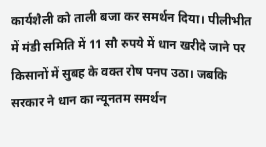कार्यशैली को ताली बजा कर समर्थन दिया। पीलीभीत में मंडी समिति में 11 सौ रुपये में धान खरीदे जाने पर किसानों में सुबह के वक्त रोष पनप उठा। जबकि सरकार ने धान का न्यूनतम समर्थन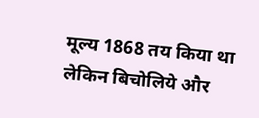मूल्य 1868 तय किया था लेकिन बिचोलिये और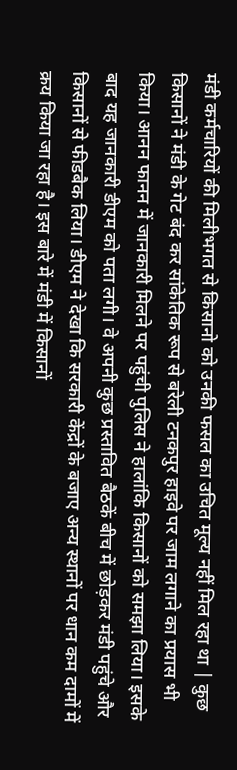मंडी कर्मचारियों की मिलीभगत से किसानो को उनकी फसल का उचित मूल्य नहीं मिल रहा था | कुछ किसानों ने मंडी के गेट बंद कर सांकेतिक रूप से बरेली टनकपुर हाइवे पर जाम लगाने का प्रयास भी किया। आनन फानन में जानकारी मिलने पर पहुंची पुलिस ने हालांकि किसानों को समझा लिया। इसके बाद यह जानकारी डीएम को पता लगी। वे अपनी कुछ प्रस्तावित बैठकें बीच में छोड़कर मंडी पहुंचे और किसानों से फीडबैक लिया। डीएम ने देखा कि सरकारी केंद्रों के बजाए अन्य स्थानों पर धान कम दामों में क्रय किया जा रहा है। इस बारे में मंडी में किसानों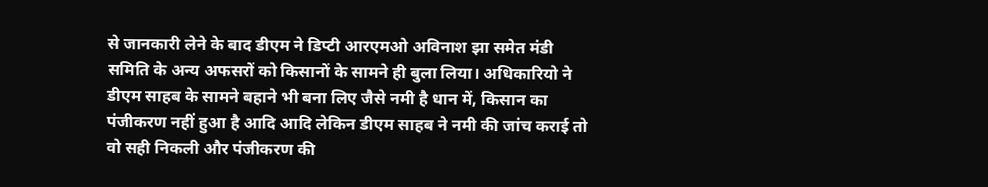से जानकारी लेने के बाद डीएम ने डिप्टी आरएमओ अविनाश झा समेत मंडी समिति के अन्य अफसरों को किसानों के सामने ही बुला लिया। अधिकारियो ने डीएम साहब के सामने बहाने भी बना लिए जैसे नमी है धान में, किसान का पंजीकरण नहीं हुआ है आदि आदि लेकिन डीएम साहब ने नमी की जांच कराई तो वो सही निकली और पंजीकरण की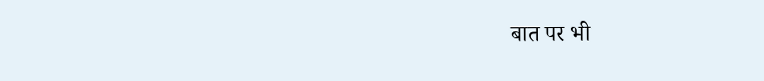बात पर भी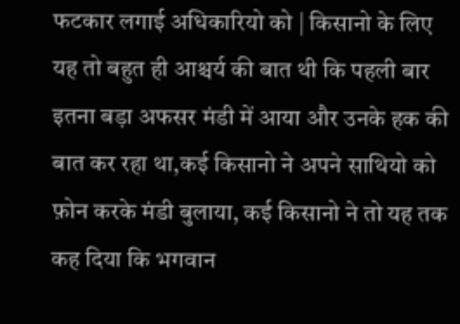फटकार लगाई अधिकारियो को | किसानो के लिए यह तो बहुत ही आश्चर्य की बात थी कि पहली बार इतना बड़ा अफसर मंडी में आया और उनके हक की बात कर रहा था,कई किसानो ने अपने साथियो को फ़ोन करके मंडी बुलाया, कई किसानो ने तो यह तक कह दिया कि भगवान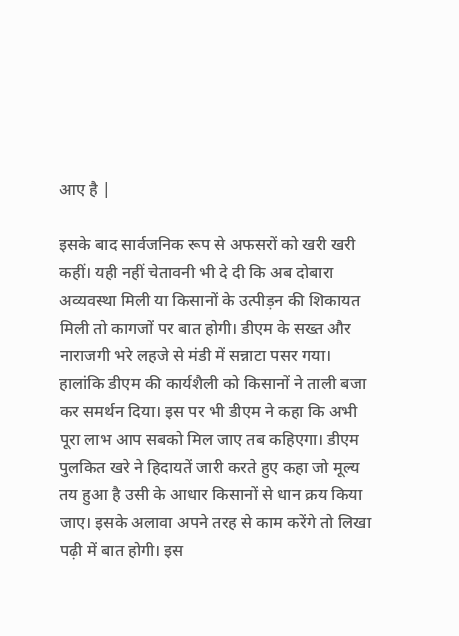आए है |

इसके बाद सार्वजनिक रूप से अफसरों को खरी खरी कहीं। यही नहीं चेतावनी भी दे दी कि अब दोबारा अव्यवस्था मिली या किसानों के उत्पीड़न की शिकायत मिली तो कागजों पर बात होगी। डीएम के सख्त और नाराजगी भरे लहजे से मंडी में सन्नाटा पसर गया। हालांकि डीएम की कार्यशैली को किसानों ने ताली बजा कर समर्थन दिया। इस पर भी डीएम ने कहा कि अभी पूरा लाभ आप सबको मिल जाए तब कहिएगा। डीएम पुलकित खरे ने हिदायतें जारी करते हुए कहा जो मूल्य तय हुआ है उसी के आधार किसानों से धान क्रय किया जाए। इसके अलावा अपने तरह से काम करेंगे तो लिखा पढ़ी में बात होगी। इस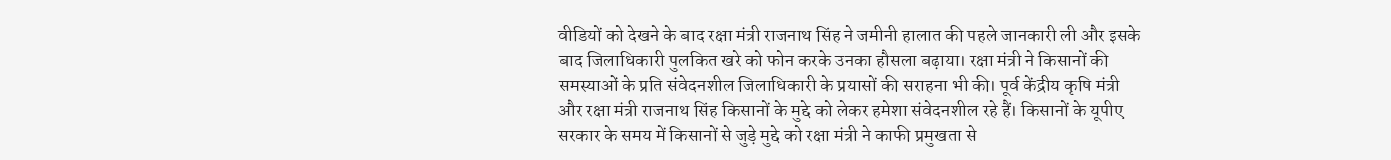वीडियों को देखने के बाद रक्षा मंत्री राजनाथ सिंह ने जमीनी हालात की पहले जानकारी ली और इसके बाद जिलाधिकारी पुलकित खरे को फोन करके उनका हौसला बढ़ाया। रक्षा मंत्री ने किसानों की समस्याओं के प्रति संवेदनशील जिलाधिकारी के प्रयासों की सराहना भी की। पूर्व केंद्रीय कृषि मंत्री और रक्षा मंत्री राजनाथ सिंह किसानों के मुद्दे को लेकर हमेशा संवेदनशील रहे हैं। किसानों के यूपीए सरकार के समय में किसानों से जुड़े मुद्दे को रक्षा मंत्री ने काफी प्रमुखता से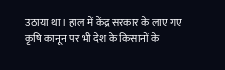उठाया था। हाल में केंद्र सरकार के लाए गए कृषि कानून पर भी देश के किसानों के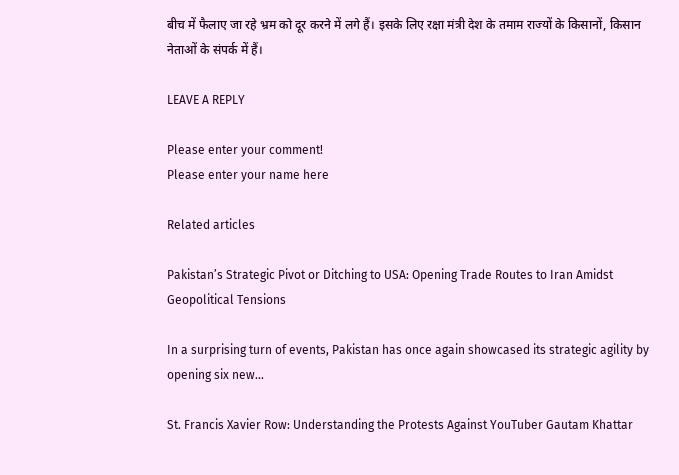बीच में फैलाए जा रहे भ्रम को दूर करने में लगे हैं। इसके लिए रक्षा मंत्री देश के तमाम राज्यों के किसानों, किसान नेताओं के संपर्क में हैं।

LEAVE A REPLY

Please enter your comment!
Please enter your name here

Related articles

Pakistan’s Strategic Pivot or Ditching to USA: Opening Trade Routes to Iran Amidst Geopolitical Tensions

In a surprising turn of events, Pakistan has once again showcased its strategic agility by opening six new...

St. Francis Xavier Row: Understanding the Protests Against YouTuber Gautam Khattar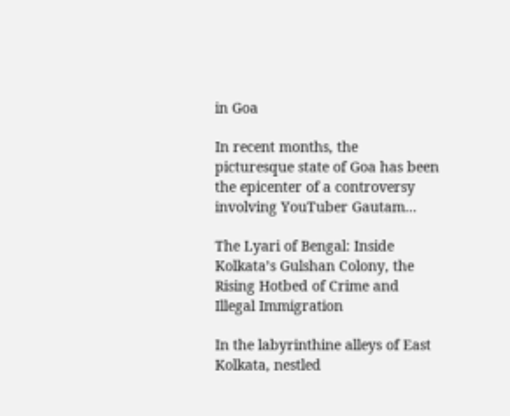in Goa

In recent months, the picturesque state of Goa has been the epicenter of a controversy involving YouTuber Gautam...

The Lyari of Bengal: Inside Kolkata’s Gulshan Colony, the Rising Hotbed of Crime and Illegal Immigration

In the labyrinthine alleys of East Kolkata, nestled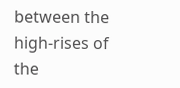between the high-rises of the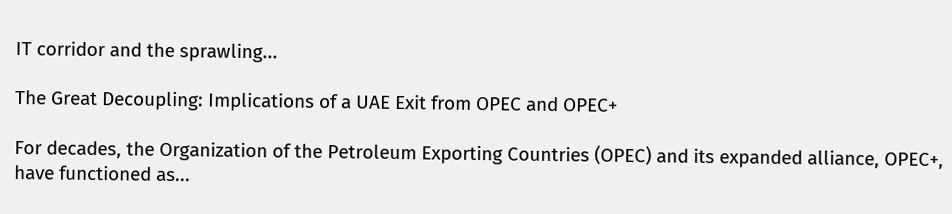IT corridor and the sprawling...

The Great Decoupling: Implications of a UAE Exit from OPEC and OPEC+

For decades, the Organization of the Petroleum Exporting Countries (OPEC) and its expanded alliance, OPEC+, have functioned as...